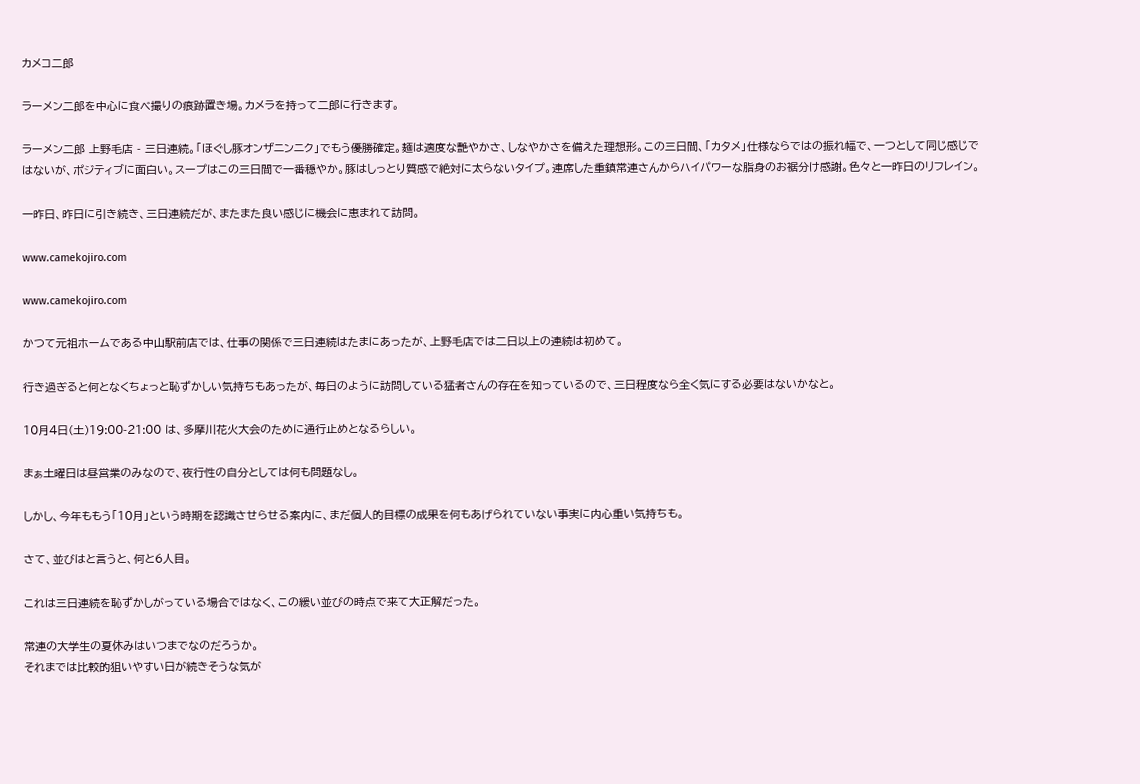カメコ二郎

ラーメン二郎を中心に食べ撮りの痕跡置き場。カメラを持って二郎に行きます。

ラーメン二郎 上野毛店 - 三日連続。「ほぐし豚オンザニンニク」でもう優勝確定。麺は適度な艶やかさ、しなやかさを備えた理想形。この三日間、「カタメ」仕様ならではの振れ幅で、一つとして同じ感じではないが、ポジティブに面白い。スープはこの三日間で一番穏やか。豚はしっとり質感で絶対に太らないタイプ。連席した重鎮常連さんからハイパワーな脂身のお裾分け感謝。色々と一昨日のリフレイン。

一昨日、昨日に引き続き、三日連続だが、またまた良い感じに機会に恵まれて訪問。

www.camekojiro.com

www.camekojiro.com

かつて元祖ホームである中山駅前店では、仕事の関係で三日連続はたまにあったが、上野毛店では二日以上の連続は初めて。

行き過ぎると何となくちょっと恥ずかしい気持ちもあったが、毎日のように訪問している猛者さんの存在を知っているので、三日程度なら全く気にする必要はないかなと。

10月4日(土)19:00-21:00 は、多摩川花火大会のために通行止めとなるらしい。

まぁ土曜日は昼営業のみなので、夜行性の自分としては何も問題なし。

しかし、今年ももう「10月」という時期を認識させらせる案内に、まだ個人的目標の成果を何もあげられていない事実に内心重い気持ちも。

さて、並びはと言うと、何と6人目。

これは三日連続を恥ずかしがっている場合ではなく、この緩い並びの時点で来て大正解だった。

常連の大学生の夏休みはいつまでなのだろうか。
それまでは比較的狙いやすい日が続きそうな気が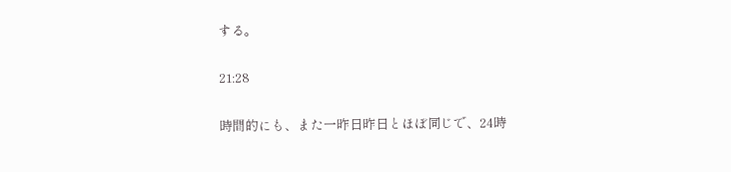する。

21:28

時間的にも、また一昨日昨日とほぼ同じで、24時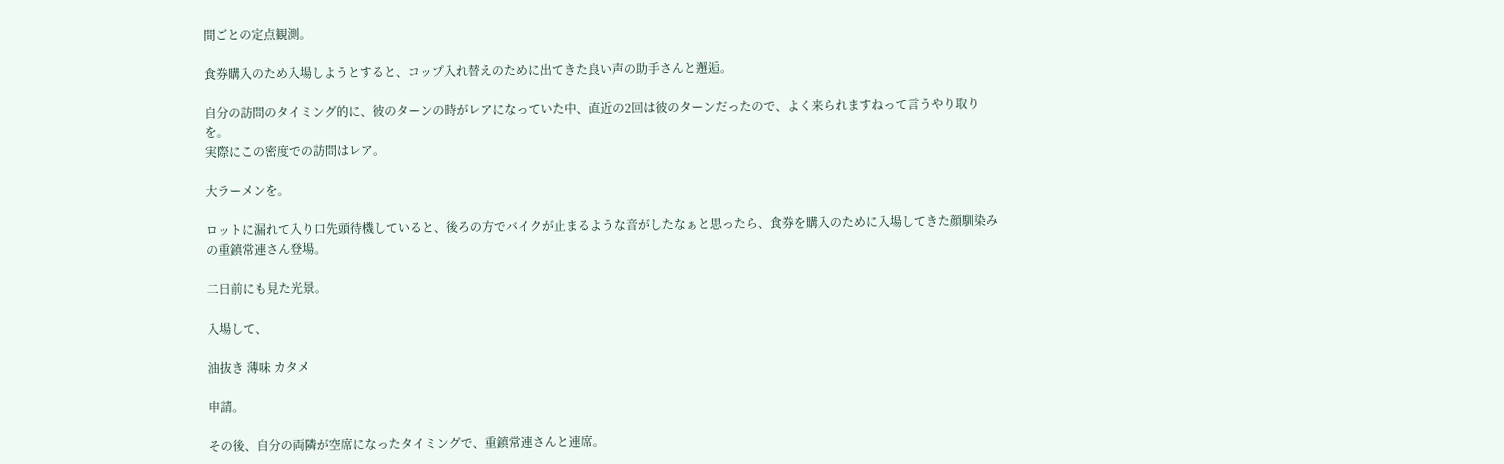間ごとの定点観測。

食券購入のため入場しようとすると、コップ入れ替えのために出てきた良い声の助手さんと邂逅。

自分の訪問のタイミング的に、彼のターンの時がレアになっていた中、直近の2回は彼のターンだったので、よく来られますねって言うやり取りを。
実際にこの密度での訪問はレア。

大ラーメンを。

ロットに漏れて入り口先頭待機していると、後ろの方でバイクが止まるような音がしたなぁと思ったら、食券を購入のために入場してきた顔馴染みの重鎮常連さん登場。

二日前にも見た光景。

入場して、

油抜き 薄味 カタメ

申請。

その後、自分の両隣が空席になったタイミングで、重鎮常連さんと連席。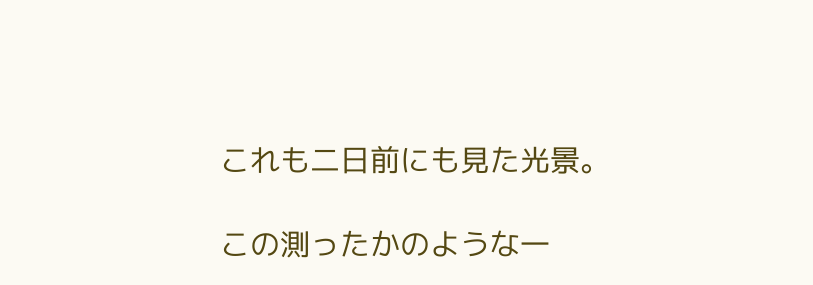これも二日前にも見た光景。

この測ったかのような一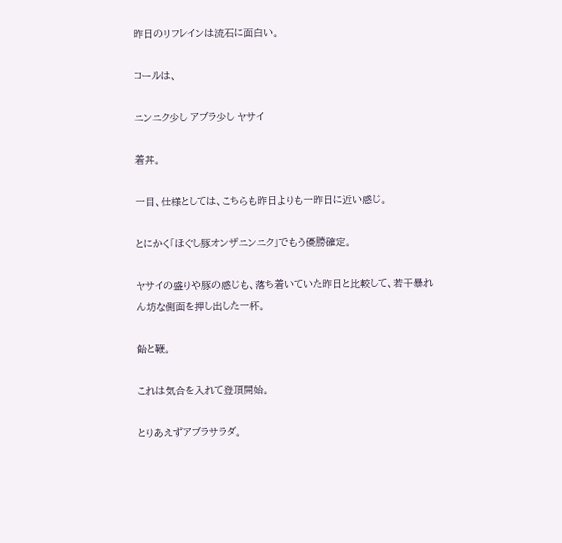昨日のリフレインは流石に面白い。

コールは、

ニンニク少し アブラ少し ヤサイ

着丼。

一目、仕様としては、こちらも昨日よりも一昨日に近い感じ。

とにかく「ほぐし豚オンザニンニク」でもう優勝確定。

ヤサイの盛りや豚の感じも、落ち着いていた昨日と比較して、若干暴れん坊な側面を押し出した一杯。

飴と鞭。

これは気合を入れて登頂開始。

とりあえずアブラサラダ。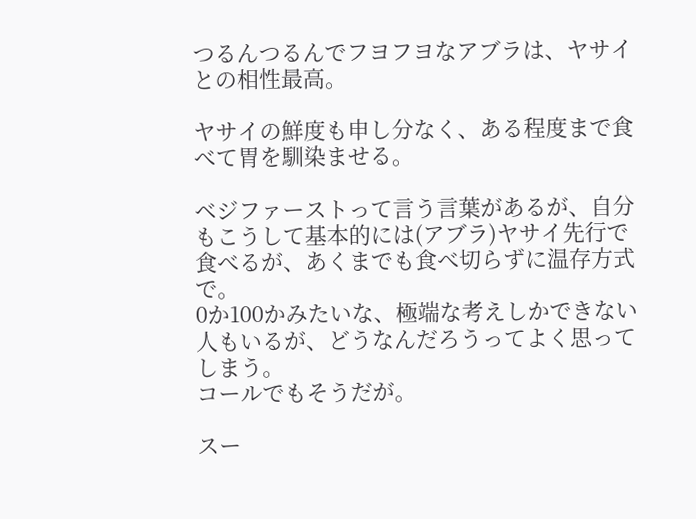つるんつるんでフヨフヨなアブラは、ヤサイとの相性最高。

ヤサイの鮮度も申し分なく、ある程度まで食べて胃を馴染ませる。

ベジファーストって言う言葉があるが、自分もこうして基本的には(アブラ)ヤサイ先行で食べるが、あくまでも食べ切らずに温存方式で。
0か100かみたいな、極端な考えしかできない人もいるが、どうなんだろうってよく思ってしまう。
コールでもそうだが。

スー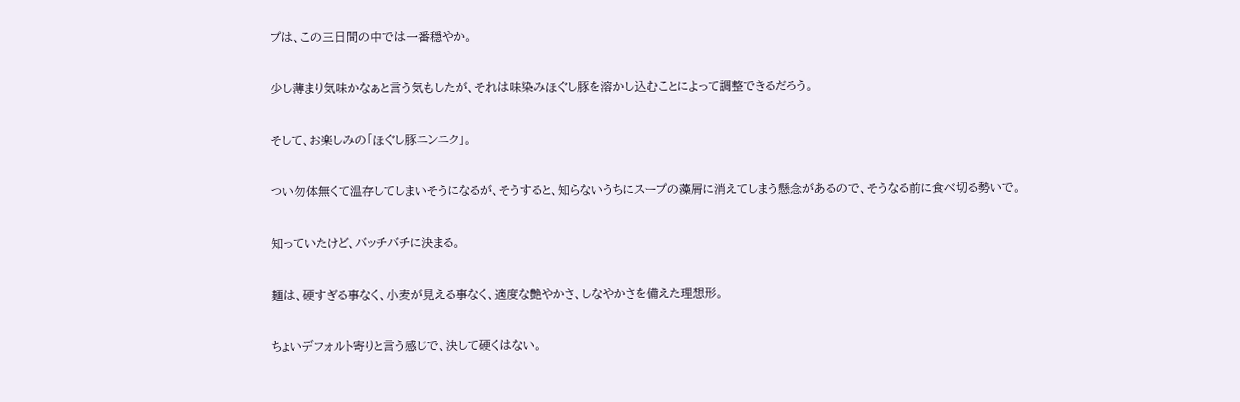プは、この三日間の中では一番穏やか。

少し薄まり気味かなぁと言う気もしたが、それは味染みほぐし豚を溶かし込むことによって調整できるだろう。

そして、お楽しみの「ほぐし豚ニンニク」。

つい勿体無くて温存してしまいそうになるが、そうすると、知らないうちにスープの藻屑に消えてしまう懸念があるので、そうなる前に食べ切る勢いで。

知っていたけど、バッチバチに決まる。

麺は、硬すぎる事なく、小麦が見える事なく、適度な艶やかさ、しなやかさを備えた理想形。

ちょいデフォルト寄りと言う感じで、決して硬くはない。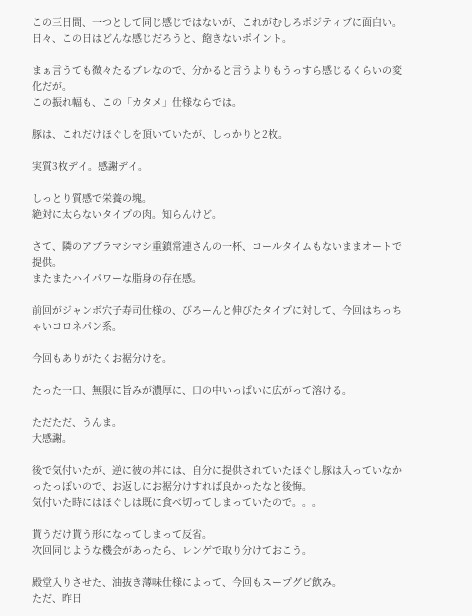この三日間、一つとして同じ感じではないが、これがむしろポジティブに面白い。
日々、この日はどんな感じだろうと、飽きないポイント。

まぁ言うても微々たるブレなので、分かると言うよりもうっすら感じるくらいの変化だが。
この振れ幅も、この「カタメ」仕様ならでは。

豚は、これだけほぐしを頂いていたが、しっかりと2枚。

実質3枚デイ。感謝デイ。

しっとり質感で栄養の塊。
絶対に太らないタイプの肉。知らんけど。

さて、隣のアブラマシマシ重鎮常連さんの一杯、コールタイムもないままオートで提供。
またまたハイパワーな脂身の存在感。

前回がジャンボ穴子寿司仕様の、びろーんと伸びたタイプに対して、今回はちっちゃいコロネパン系。

今回もありがたくお裾分けを。

たった一口、無限に旨みが濃厚に、口の中いっぱいに広がって溶ける。

ただただ、うんま。
大感謝。

後で気付いたが、逆に彼の丼には、自分に提供されていたほぐし豚は入っていなかったっぽいので、お返しにお裾分けすれば良かったなと後悔。
気付いた時にはほぐしは既に食べ切ってしまっていたので。。。

貰うだけ貰う形になってしまって反省。
次回同じような機会があったら、レンゲで取り分けておこう。

殿堂入りさせた、油抜き薄味仕様によって、今回もスープグビ飲み。
ただ、昨日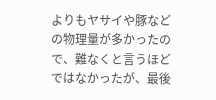よりもヤサイや豚などの物理量が多かったので、難なくと言うほどではなかったが、最後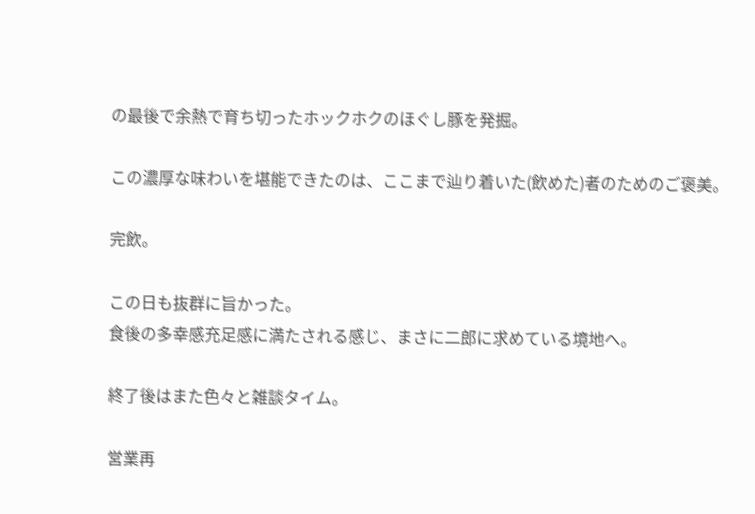の最後で余熱で育ち切ったホックホクのほぐし豚を発掘。

この濃厚な味わいを堪能できたのは、ここまで辿り着いた(飲めた)者のためのご褒美。

完飲。

この日も抜群に旨かった。
食後の多幸感充足感に満たされる感じ、まさに二郎に求めている境地へ。

終了後はまた色々と雑談タイム。

営業再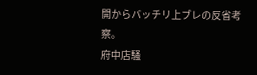開からバッチリ上ブレの反省考察。
府中店騒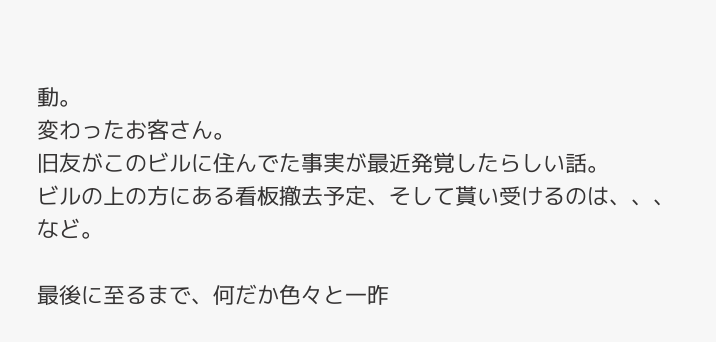動。
変わったお客さん。
旧友がこのビルに住んでた事実が最近発覚したらしい話。
ビルの上の方にある看板撤去予定、そして貰い受けるのは、、、
など。

最後に至るまで、何だか色々と一昨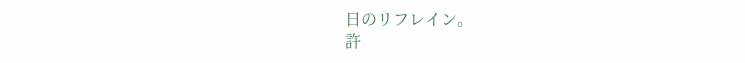日のリフレイン。
許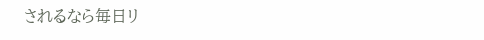されるなら毎日リ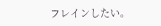フレインしたい。